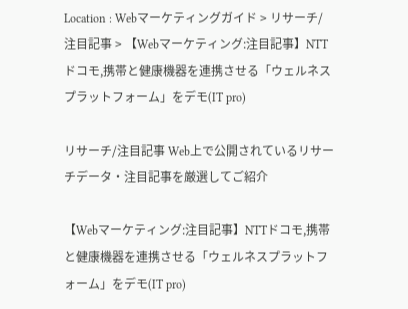Location : Webマーケティングガイド > リサーチ/注目記事 > 【Webマーケティング:注目記事】NTTドコモ,携帯と健康機器を連携させる「ウェルネスプラットフォーム」をデモ(IT pro)

リサーチ/注目記事 Web上で公開されているリサーチデータ・注目記事を厳選してご紹介

【Webマーケティング:注目記事】NTTドコモ,携帯と健康機器を連携させる「ウェルネスプラットフォーム」をデモ(IT pro)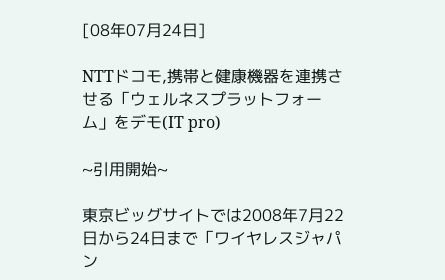[08年07月24日]

NTTドコモ,携帯と健康機器を連携させる「ウェルネスプラットフォーム」をデモ(IT pro)

~引用開始~

東京ビッグサイトでは2008年7月22日から24日まで「ワイヤレスジャパン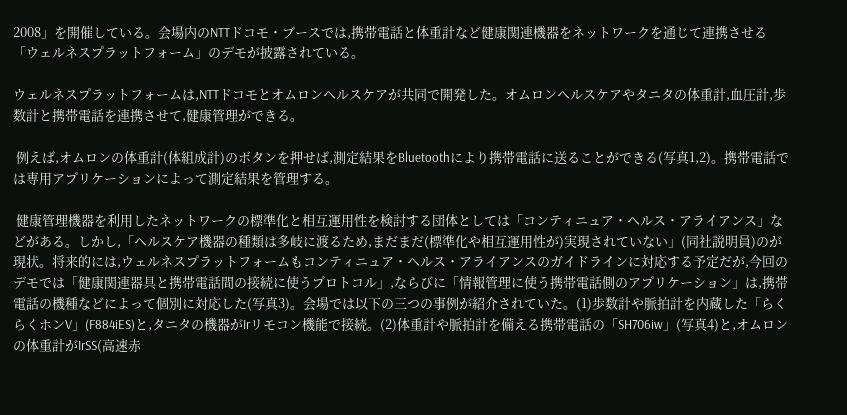2008」を開催している。会場内のNTTドコモ・ブースでは,携帯電話と体重計など健康関連機器をネットワークを通じて連携させる「ウェルネスプラットフォーム」のデモが披露されている。

ウェルネスプラットフォームは,NTTドコモとオムロンヘルスケアが共同で開発した。オムロンヘルスケアやタニタの体重計,血圧計,歩数計と携帯電話を連携させて,健康管理ができる。

 例えば,オムロンの体重計(体組成計)のボタンを押せば,測定結果をBluetoothにより携帯電話に送ることができる(写真1,2)。携帯電話では専用アプリケーションによって測定結果を管理する。

 健康管理機器を利用したネットワークの標準化と相互運用性を検討する団体としては「コンティニュア・ヘルス・アライアンス」などがある。しかし,「ヘルスケア機器の種類は多岐に渡るため,まだまだ(標準化や相互運用性が)実現されていない」(同社説明員)のが現状。将来的には,ウェルネスプラットフォームもコンティニュア・ヘルス・アライアンスのガイドラインに対応する予定だが,今回のデモでは「健康関連器具と携帯電話間の接続に使うプロトコル」,ならびに「情報管理に使う携帯電話側のアプリケーション」は,携帯電話の機種などによって個別に対応した(写真3)。会場では以下の三つの事例が紹介されていた。(1)歩数計や脈拍計を内蔵した「らくらくホンV」(F884iES)と,タニタの機器がIrリモコン機能で接続。(2)体重計や脈拍計を備える携帯電話の「SH706iw」(写真4)と,オムロンの体重計がIrSS(高速赤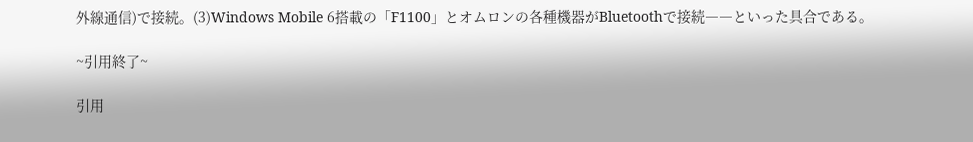外線通信)で接続。(3)Windows Mobile 6搭載の「F1100」とオムロンの各種機器がBluetoothで接続――といった具合である。

~引用終了~

引用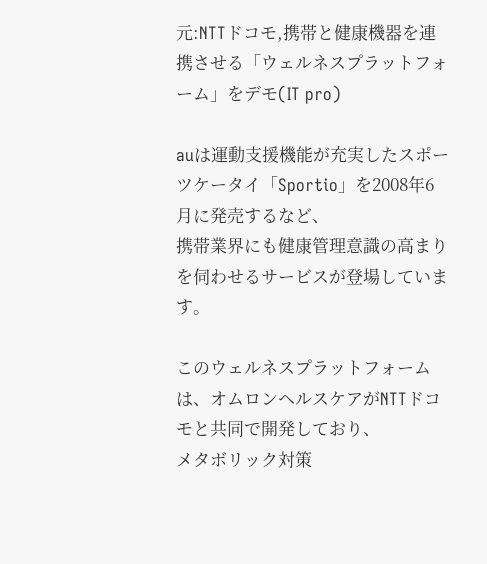元:NTTドコモ,携帯と健康機器を連携させる「ウェルネスプラットフォーム」をデモ(IT pro)

auは運動支援機能が充実したスポーツケータイ「Sportio」を2008年6月に発売するなど、
携帯業界にも健康管理意識の高まりを伺わせるサービスが登場しています。

このウェルネスプラットフォームは、オムロンヘルスケアがNTTドコモと共同で開発しており、
メタボリック対策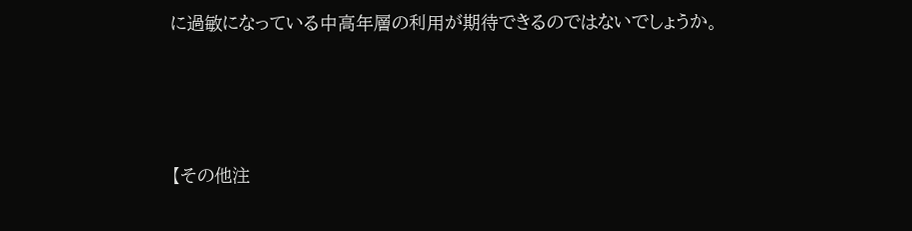に過敏になっている中高年層の利用が期待できるのではないでしょうか。




【その他注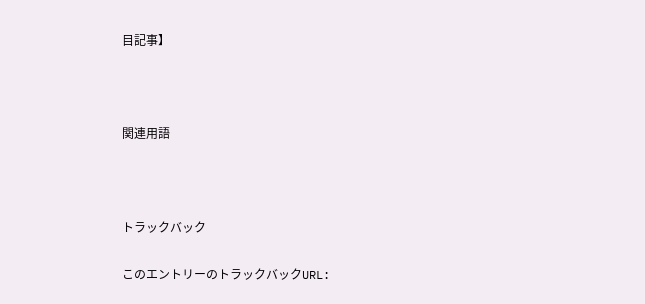目記事】



関連用語



トラックバック

このエントリーのトラックバックURL: